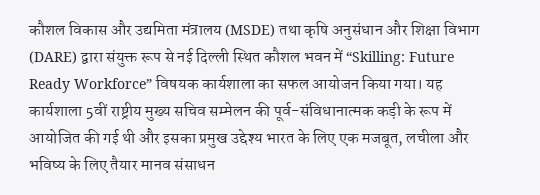कौशल विकास और उद्यमिता मंत्रालय (MSDE) तथा कृषि अनुसंधान और शिक्षा विभाग (DARE) द्वारा संयुक्त रूप से नई दिल्ली स्थित कौशल भवन में “Skilling: Future Ready Workforce” विषयक कार्यशाला का सफल आयोजन किया गया। यह कार्यशाला 5वीं राष्ट्रीय मुख्य सचिव सम्मेलन की पूर्व-संविधानात्मक कड़ी के रूप में आयोजित की गई थी और इसका प्रमुख उद्देश्य भारत के लिए एक मजबूत, लचीला और भविष्य के लिए तैयार मानव संसाधन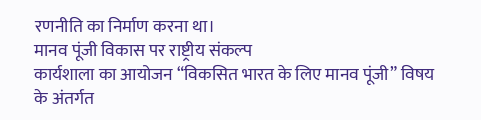रणनीति का निर्माण करना था।
मानव पूंजी विकास पर राष्ट्रीय संकल्प
कार्यशाला का आयोजन “विकसित भारत के लिए मानव पूंजी” विषय के अंतर्गत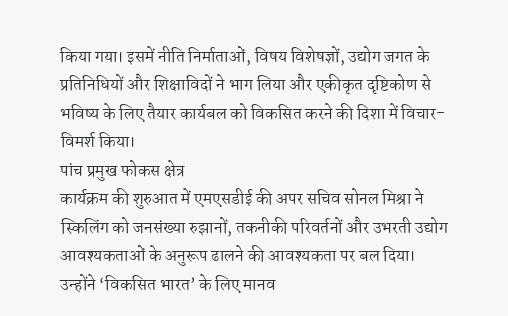किया गया। इसमें नीति निर्माताओं, विषय विशेषज्ञों, उद्योग जगत के प्रतिनिधियों और शिक्षाविदों ने भाग लिया और एकीकृत दृष्टिकोण से भविष्य के लिए तैयार कार्यबल को विकसित करने की दिशा में विचार-विमर्श किया।
पांच प्रमुख फोकस क्षेत्र
कार्यक्रम की शुरुआत में एमएसडीई की अपर सचिव सोनल मिश्रा ने स्किलिंग को जनसंख्या रुझानों, तकनीकी परिवर्तनों और उभरती उद्योग आवश्यकताओं के अनुरूप ढालने की आवश्यकता पर बल दिया। उन्होंने ‘विकसित भारत’ के लिए मानव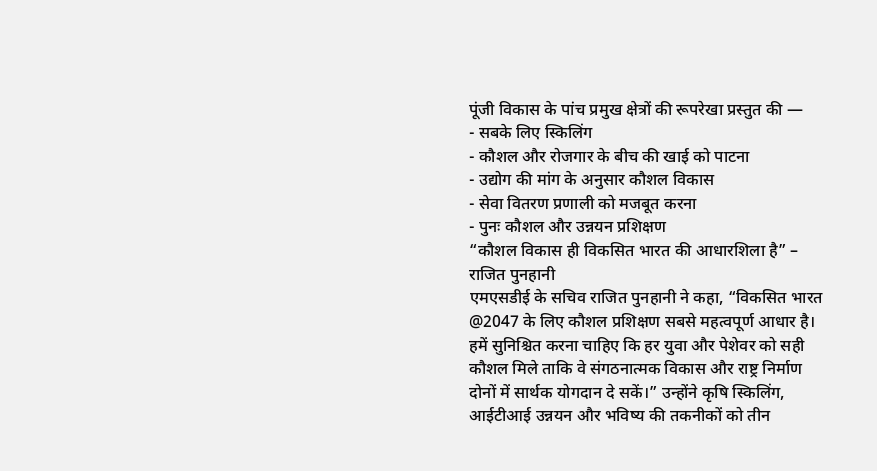पूंजी विकास के पांच प्रमुख क्षेत्रों की रूपरेखा प्रस्तुत की —
- सबके लिए स्किलिंग
- कौशल और रोजगार के बीच की खाई को पाटना
- उद्योग की मांग के अनुसार कौशल विकास
- सेवा वितरण प्रणाली को मजबूत करना
- पुनः कौशल और उन्नयन प्रशिक्षण
“कौशल विकास ही विकसित भारत की आधारशिला है” – राजित पुनहानी
एमएसडीई के सचिव राजित पुनहानी ने कहा, “विकसित भारत @2047 के लिए कौशल प्रशिक्षण सबसे महत्वपूर्ण आधार है। हमें सुनिश्चित करना चाहिए कि हर युवा और पेशेवर को सही कौशल मिले ताकि वे संगठनात्मक विकास और राष्ट्र निर्माण दोनों में सार्थक योगदान दे सकें।” उन्होंने कृषि स्किलिंग, आईटीआई उन्नयन और भविष्य की तकनीकों को तीन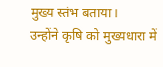मुख्य स्तंभ बताया।
उन्होंने कृषि को मुख्यधारा में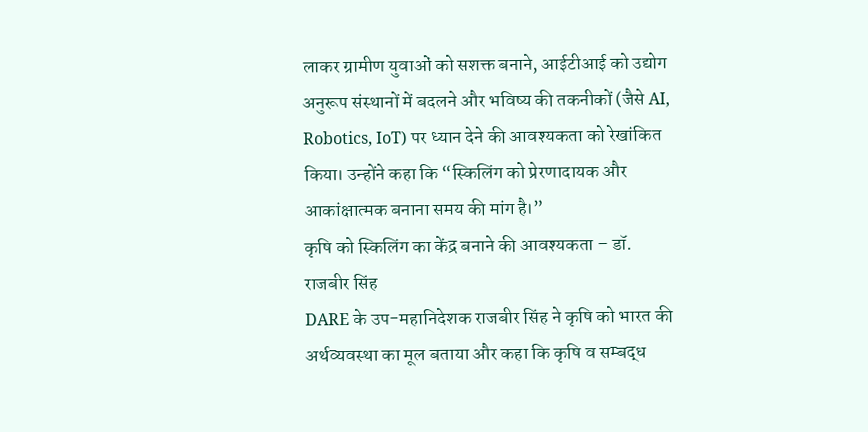लाकर ग्रामीण युवाओं को सशक्त बनाने, आईटीआई को उद्योग अनुरूप संस्थानों में बदलने और भविष्य की तकनीकों (जैसे AI, Robotics, IoT) पर ध्यान देने की आवश्यकता को रेखांकित किया। उन्होंने कहा कि “स्किलिंग को प्रेरणादायक और आकांक्षात्मक बनाना समय की मांग है।”
कृषि को स्किलिंग का केंद्र बनाने की आवश्यकता – डॉ. राजबीर सिंह
DARE के उप-महानिदेशक राजबीर सिंह ने कृषि को भारत की अर्थव्यवस्था का मूल बताया और कहा कि कृषि व सम्बद्ध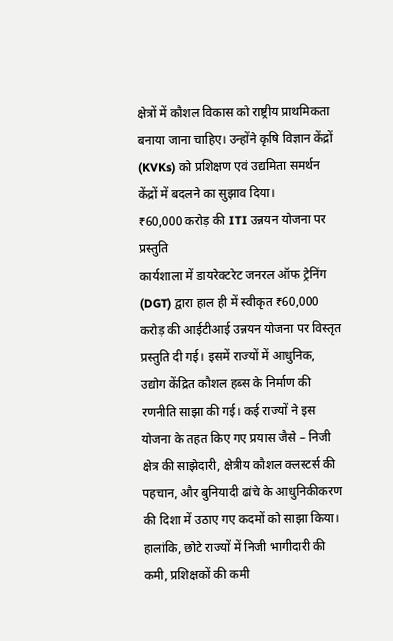क्षेत्रों में कौशल विकास को राष्ट्रीय प्राथमिकता बनाया जाना चाहिए। उन्होंने कृषि विज्ञान केंद्रों (KVKs) को प्रशिक्षण एवं उद्यमिता समर्थन केंद्रों में बदलने का सुझाव दिया।
₹60,000 करोड़ की ITI उन्नयन योजना पर प्रस्तुति
कार्यशाला में डायरेक्टरेट जनरल ऑफ ट्रेनिंग (DGT) द्वारा हाल ही में स्वीकृत ₹60,000 करोड़ की आईटीआई उन्नयन योजना पर विस्तृत प्रस्तुति दी गई। इसमें राज्यों में आधुनिक, उद्योग केंद्रित कौशल हब्स के निर्माण की रणनीति साझा की गई। कई राज्यों ने इस योजना के तहत किए गए प्रयास जैसे – निजी क्षेत्र की साझेदारी, क्षेत्रीय कौशल क्लस्टर्स की पहचान, और बुनियादी ढांचे के आधुनिकीकरण की दिशा में उठाए गए कदमों को साझा किया। हालांकि, छोटे राज्यों में निजी भागीदारी की कमी, प्रशिक्षकों की कमी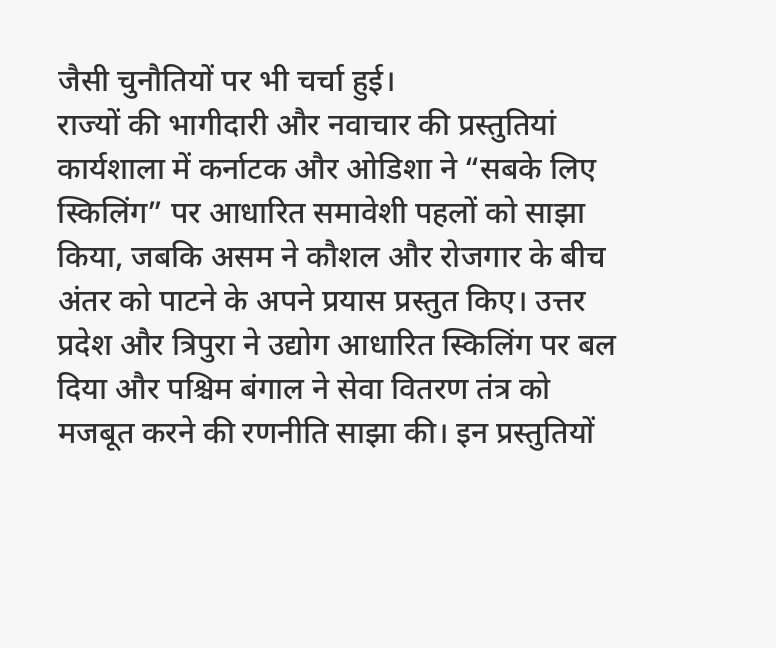जैसी चुनौतियों पर भी चर्चा हुई।
राज्यों की भागीदारी और नवाचार की प्रस्तुतियां
कार्यशाला में कर्नाटक और ओडिशा ने “सबके लिए स्किलिंग” पर आधारित समावेशी पहलों को साझा किया, जबकि असम ने कौशल और रोजगार के बीच अंतर को पाटने के अपने प्रयास प्रस्तुत किए। उत्तर प्रदेश और त्रिपुरा ने उद्योग आधारित स्किलिंग पर बल दिया और पश्चिम बंगाल ने सेवा वितरण तंत्र को मजबूत करने की रणनीति साझा की। इन प्रस्तुतियों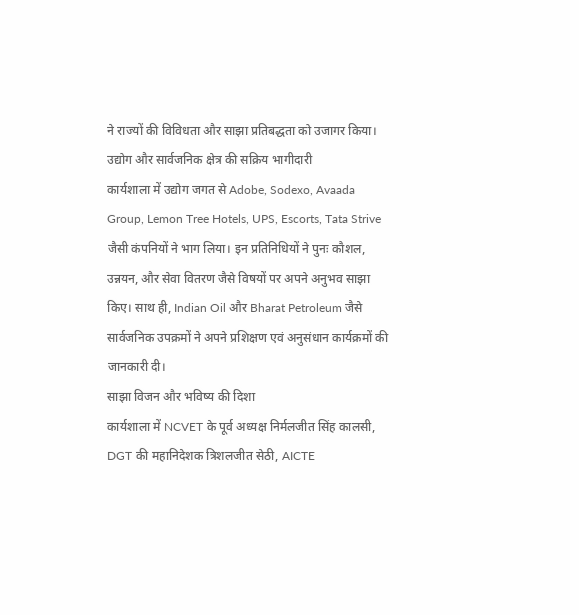ने राज्यों की विविधता और साझा प्रतिबद्धता को उजागर किया।
उद्योग और सार्वजनिक क्षेत्र की सक्रिय भागीदारी
कार्यशाला में उद्योग जगत से Adobe, Sodexo, Avaada Group, Lemon Tree Hotels, UPS, Escorts, Tata Strive जैसी कंपनियों ने भाग लिया। इन प्रतिनिधियों ने पुनः कौशल, उन्नयन, और सेवा वितरण जैसे विषयों पर अपने अनुभव साझा किए। साथ ही, Indian Oil और Bharat Petroleum जैसे सार्वजनिक उपक्रमों ने अपने प्रशिक्षण एवं अनुसंधान कार्यक्रमों की जानकारी दी।
साझा विजन और भविष्य की दिशा
कार्यशाला में NCVET के पूर्व अध्यक्ष निर्मलजीत सिंह कालसी, DGT की महानिदेशक त्रिशलजीत सेठी, AICTE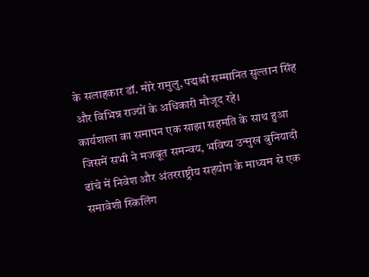के सलाहकार डॉ. मोरे रामुलु, पद्मश्री सम्मानित सुल्तान सिंह और विभिन्न राज्यों के अधिकारी मौजूद रहे।
कार्यशाला का समापन एक साझा सहमति के साथ हुआ जिसमें सभी ने मजबूत समन्वय, भविष्य उन्मुख बुनियादी ढांचे में निवेश और अंतरराष्ट्रीय सहयोग के माध्यम से एक समावेशी स्किलिंग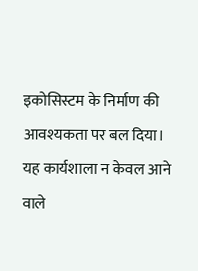इकोसिस्टम के निर्माण की आवश्यकता पर बल दिया।
यह कार्यशाला न केवल आने वाले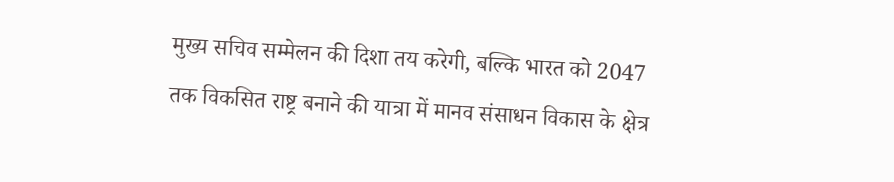मुख्य सचिव सम्मेलन की दिशा तय करेगी, बल्कि भारत को 2047 तक विकसित राष्ट्र बनाने की यात्रा में मानव संसाधन विकास के क्षेत्र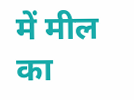में मील का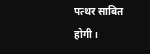पत्थर साबित होगी।